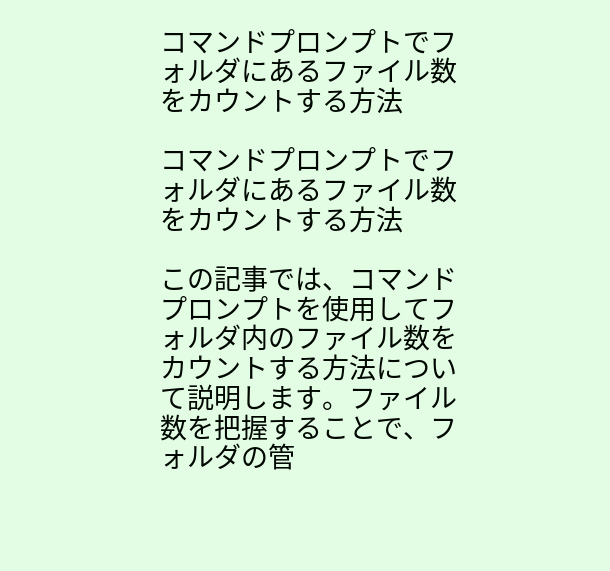コマンドプロンプトでフォルダにあるファイル数をカウントする方法

コマンドプロンプトでフォルダにあるファイル数をカウントする方法

この記事では、コマンドプロンプトを使用してフォルダ内のファイル数をカウントする方法について説明します。ファイル数を把握することで、フォルダの管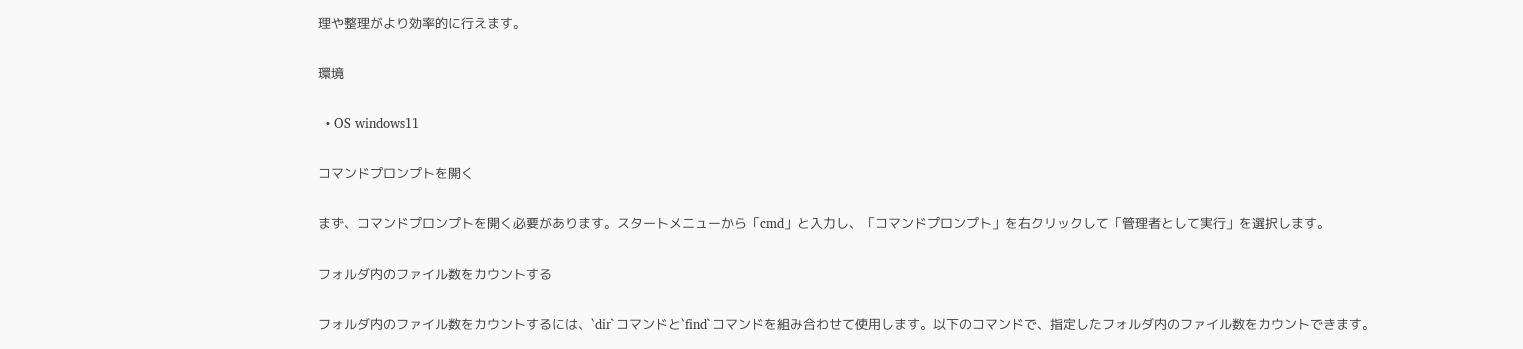理や整理がより効率的に行えます。

環境

  • OS windows11

コマンドプロンプトを開く

まず、コマンドプロンプトを開く必要があります。スタートメニューから「cmd」と入力し、「コマンドプロンプト」を右クリックして「管理者として実行」を選択します。

フォルダ内のファイル数をカウントする

フォルダ内のファイル数をカウントするには、`dir`コマンドと`find`コマンドを組み合わせて使用します。以下のコマンドで、指定したフォルダ内のファイル数をカウントできます。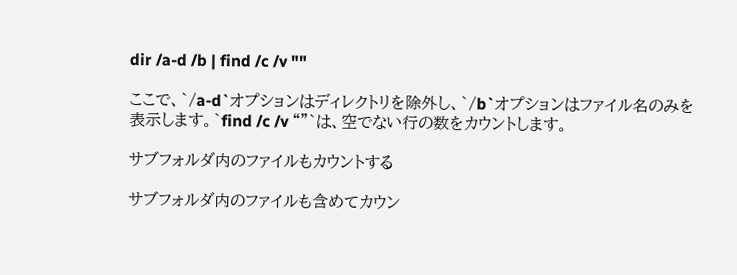dir /a-d /b | find /c /v ""

ここで、`/a-d`オプションはディレクトリを除外し、`/b`オプションはファイル名のみを表示します。`find /c /v “”`は、空でない行の数をカウントします。

サブフォルダ内のファイルもカウントする

サブフォルダ内のファイルも含めてカウン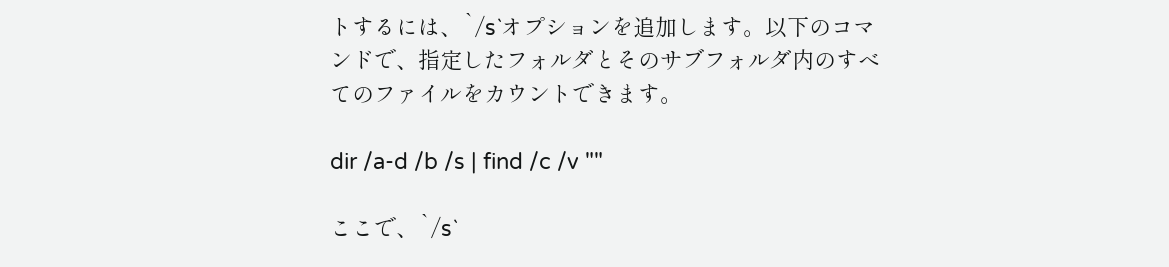トするには、`/s`オプションを追加します。以下のコマンドで、指定したフォルダとそのサブフォルダ内のすべてのファイルをカウントできます。

dir /a-d /b /s | find /c /v ""

ここで、`/s`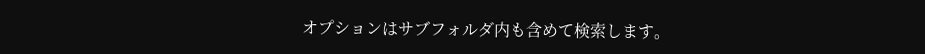オプションはサブフォルダ内も含めて検索します。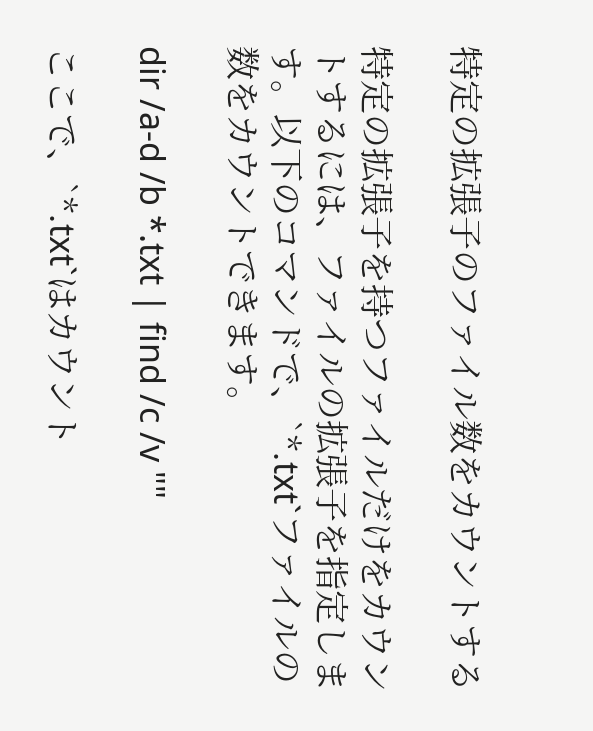特定の拡張子のファイル数をカウントする

特定の拡張子を持つファイルだけをカウントするには、ファイルの拡張子を指定します。以下のコマンドで、`*.txt`ファイルの数をカウントできます。

dir /a-d /b *.txt | find /c /v ""

ここで、`*.txt`はカウント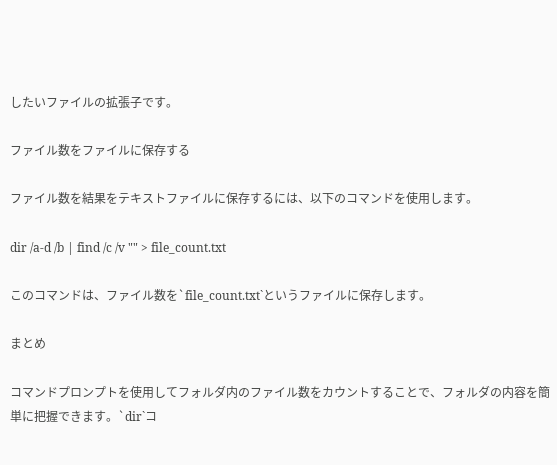したいファイルの拡張子です。

ファイル数をファイルに保存する

ファイル数を結果をテキストファイルに保存するには、以下のコマンドを使用します。

dir /a-d /b | find /c /v "" > file_count.txt

このコマンドは、ファイル数を`file_count.txt`というファイルに保存します。

まとめ

コマンドプロンプトを使用してフォルダ内のファイル数をカウントすることで、フォルダの内容を簡単に把握できます。`dir`コ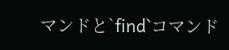マンドと`find`コマンド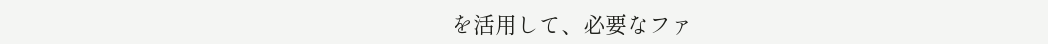を活用して、必要なファ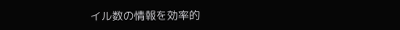イル数の情報を効率的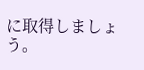に取得しましょう。